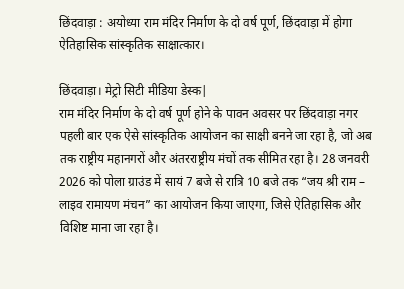छिंदवाड़ा : अयोध्या राम मंदिर निर्माण के दो वर्ष पूर्ण, छिंदवाड़ा में होगा ऐतिहासिक सांस्कृतिक साक्षात्कार।

छिंदवाड़ा। मेट्रो सिटी मीडिया डेस्क|
राम मंदिर निर्माण के दो वर्ष पूर्ण होने के पावन अवसर पर छिंदवाड़ा नगर पहली बार एक ऐसे सांस्कृतिक आयोजन का साक्षी बनने जा रहा है, जो अब तक राष्ट्रीय महानगरों और अंतरराष्ट्रीय मंचों तक सीमित रहा है। 28 जनवरी 2026 को पोला ग्राउंड में सायं 7 बजे से रात्रि 10 बजे तक “जय श्री राम – लाइव रामायण मंचन” का आयोजन किया जाएगा, जिसे ऐतिहासिक और विशिष्ट माना जा रहा है।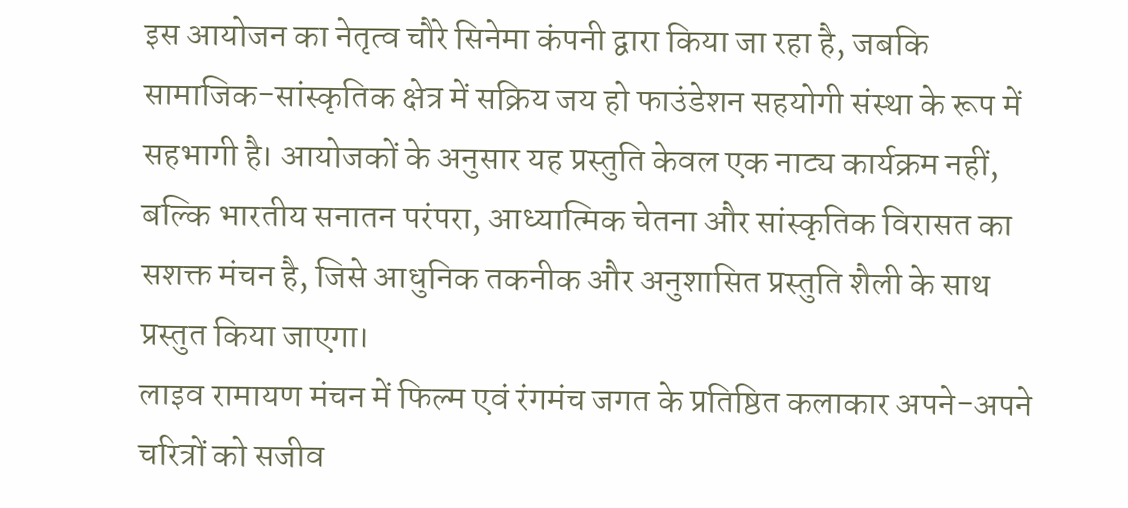इस आयोजन का नेतृत्व चौरे सिनेमा कंपनी द्वारा किया जा रहा है, जबकि सामाजिक-सांस्कृतिक क्षेत्र में सक्रिय जय हो फाउंडेशन सहयोगी संस्था के रूप में सहभागी है। आयोजकों के अनुसार यह प्रस्तुति केवल एक नाट्य कार्यक्रम नहीं, बल्कि भारतीय सनातन परंपरा, आध्यात्मिक चेतना और सांस्कृतिक विरासत का सशक्त मंचन है, जिसे आधुनिक तकनीक और अनुशासित प्रस्तुति शैली के साथ प्रस्तुत किया जाएगा।
लाइव रामायण मंचन में फिल्म एवं रंगमंच जगत के प्रतिष्ठित कलाकार अपने-अपने चरित्रों को सजीव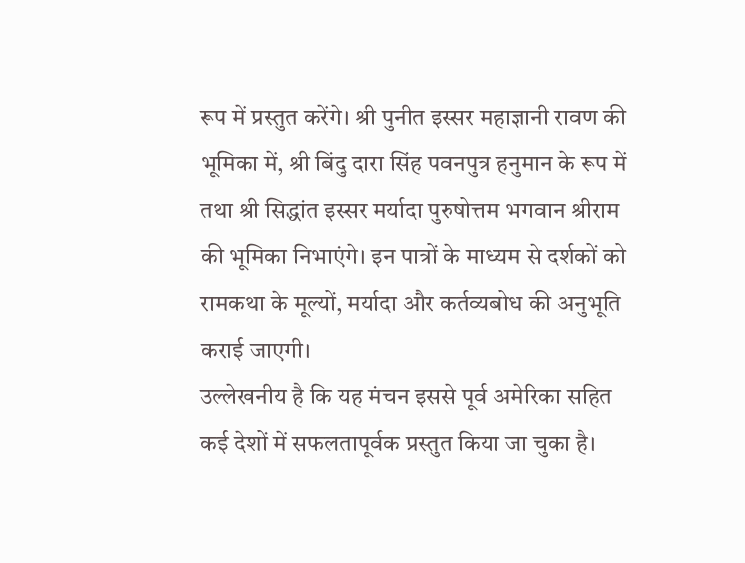रूप में प्रस्तुत करेंगे। श्री पुनीत इस्सर महाज्ञानी रावण की भूमिका में, श्री बिंदु दारा सिंह पवनपुत्र हनुमान के रूप में तथा श्री सिद्धांत इस्सर मर्यादा पुरुषोत्तम भगवान श्रीराम की भूमिका निभाएंगे। इन पात्रों के माध्यम से दर्शकों को रामकथा के मूल्यों, मर्यादा और कर्तव्यबोध की अनुभूति कराई जाएगी।
उल्लेखनीय है कि यह मंचन इससे पूर्व अमेरिका सहित कई देशों में सफलतापूर्वक प्रस्तुत किया जा चुका है।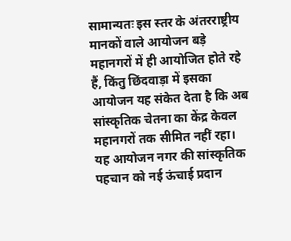सामान्यतः इस स्तर के अंतरराष्ट्रीय मानकों वाले आयोजन बड़े महानगरों में ही आयोजित होते रहे हैं, किंतु छिंदवाड़ा में इसका आयोजन यह संकेत देता है कि अब सांस्कृतिक चेतना का केंद्र केवल महानगरों तक सीमित नहीं रहा। यह आयोजन नगर की सांस्कृतिक पहचान को नई ऊंचाई प्रदान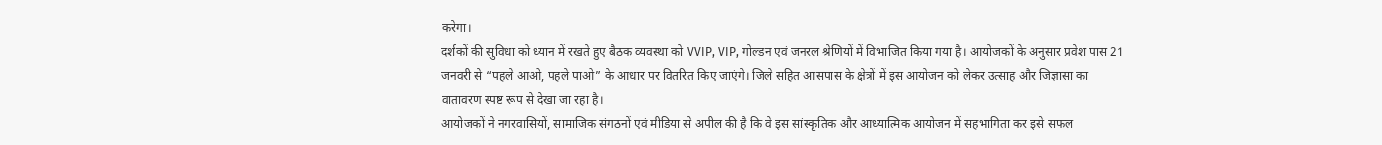करेगा।
दर्शकों की सुविधा को ध्यान में रखते हुए बैठक व्यवस्था को VVIP, VIP, गोल्डन एवं जनरल श्रेणियों में विभाजित किया गया है। आयोजकों के अनुसार प्रवेश पास 21 जनवरी से “पहले आओ, पहले पाओ” के आधार पर वितरित किए जाएंगे। जिले सहित आसपास के क्षेत्रों में इस आयोजन को लेकर उत्साह और जिज्ञासा का वातावरण स्पष्ट रूप से देखा जा रहा है।
आयोजकों ने नगरवासियों, सामाजिक संगठनों एवं मीडिया से अपील की है कि वे इस सांस्कृतिक और आध्यात्मिक आयोजन में सहभागिता कर इसे सफल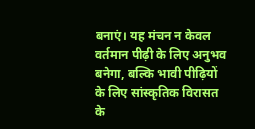बनाएं। यह मंचन न केवल वर्तमान पीढ़ी के लिए अनुभव बनेगा, बल्कि भावी पीढ़ियों के लिए सांस्कृतिक विरासत के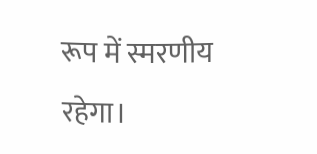रूप में स्मरणीय रहेगा।